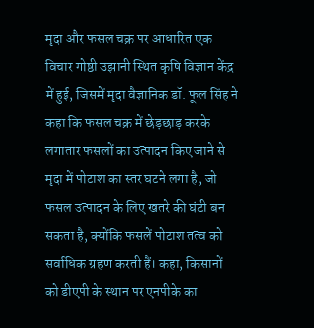मृदा और फसल चक्र पर आधारित एक विचार गोष्ठी उझानी स्थित कृषि विज्ञान केंद्र में हुई, जिसमें मृदा वैज्ञानिक डॉ. फूल सिंह ने कहा कि फसल चक्र में छेड़छाड़ करके लगातार फसलों का उत्पादन किए जाने से मृदा में पोटाश का स्तर घटने लगा है, जो फसल उत्पादन के लिए खतरे की घंटी बन सकता है, क्योंकि फसलें पोटाश तत्व को सर्वाधिक ग्रहण करती हैं। कहा, किसानों को डीएपी के स्थान पर एनपीके का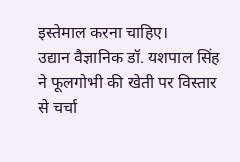इस्तेमाल करना चाहिए।
उद्यान वैज्ञानिक डॉ. यशपाल सिंह ने फूलगोभी की खेती पर विस्तार से चर्चा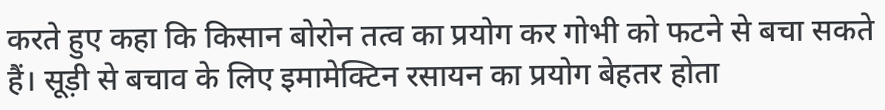करते हुए कहा कि किसान बोरोन तत्व का प्रयोग कर गोभी को फटने से बचा सकते हैं। सूड़ी से बचाव के लिए इमामेक्टिन रसायन का प्रयोग बेहतर होता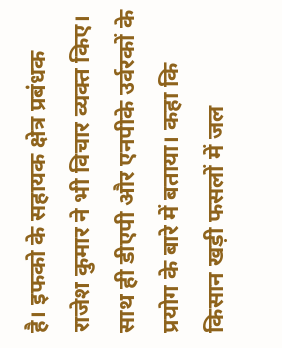है। इफको के सहायक क्षेत्र प्रबंधक राजेश कुमार ने भी विचार व्यक्त किए। साथ ही डीएपी और एनपीके उर्वरकों के प्रयोग के बारे में बताया। कहा कि किसान खड़ी फसलों में जल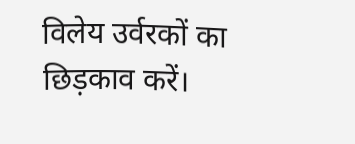विलेय उर्वरकों का छिड़काव करें।